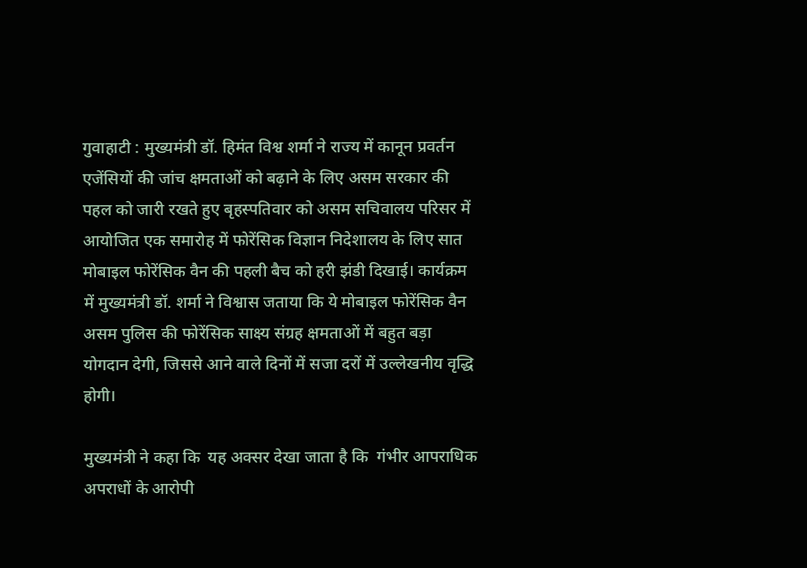गुवाहाटी : मुख्यमंत्री डॉ. हिमंत विश्व शर्मा ने राज्य में कानून प्रवर्तन एजेंसियों की जांच क्षमताओं को बढ़ाने के लिए असम सरकार की पहल को जारी रखते हुए बृहस्पतिवार को असम सचिवालय परिसर में आयोजित एक समारोह में फोरेंसिक विज्ञान निदेशालय के लिए सात मोबाइल फोरेंसिक वैन की पहली बैच को हरी झंडी दिखाई। कार्यक्रम में मुख्यमंत्री डॉ. शर्मा ने विश्वास जताया कि ये मोबाइल फोरेंसिक वैन असम पुलिस की फोरेंसिक साक्ष्य संग्रह क्षमताओं में बहुत बड़ा योगदान देगी, जिससे आने वाले दिनों में सजा दरों में उल्लेखनीय वृद्धि होगी।

मुख्यमंत्री ने कहा कि  यह अक्सर देखा जाता है कि  गंभीर आपराधिक अपराधों के आरोपी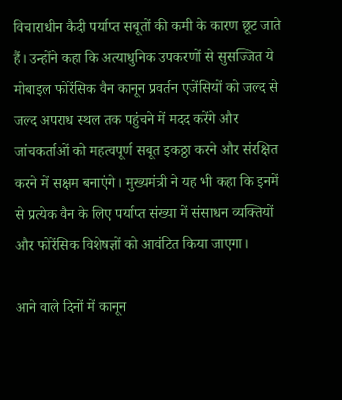विचाराधीन कैदी पर्याप्त सबूतों की कमी के कारण छूट जाते हैं। उन्होंने कहा कि अत्याधुनिक उपकरणों से सुसज्जित ये मोबाइल फोरेंसिक वैन कानून प्रवर्तन एजेंसियों को जल्द से जल्द अपराध स्थल तक पहुंचने में मदद करेंगे और जांचकर्ताओं को महत्वपूर्ण सबूत इकठ्ठा करने और संरक्षित करने में सक्षम बनाएंगे। मुख्यमंत्री ने यह भी कहा कि इनमें से प्रत्येक वैन के लिए पर्याप्त संख्या में संसाधन व्यक्तियों और फोरेंसिक विशेषज्ञों को आवंटित किया जाएगा।

आने वाले दिनों में कानून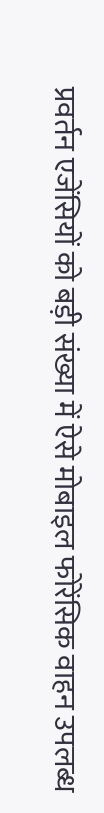प्रवर्तन एजेंसियों को बड़ी संख्या में ऐसे मोबाइल फोरेंसिक वाहन उपलब्ध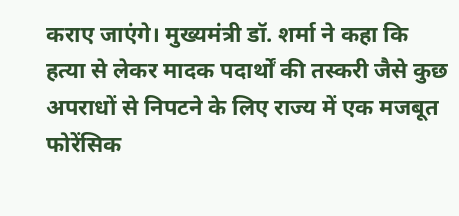कराए जाएंगे। मुख्यमंत्री डॉ. शर्मा ने कहा कि हत्या से लेकर मादक पदार्थों की तस्करी जैसे कुछ अपराधों से निपटने के लिए राज्य में एक मजबूत फोरेंसिक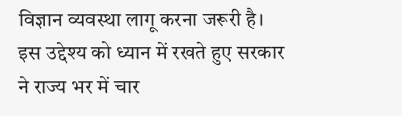विज्ञान व्यवस्था लागू करना जरूरी है। इस उद्देश्य को ध्यान में रखते हुए सरकार ने राज्य भर में चार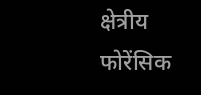क्षेत्रीय फोरेंसिक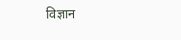विज्ञान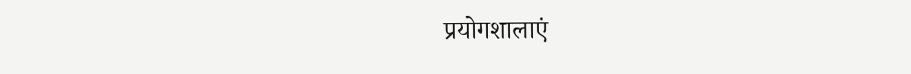प्रयोगशालाएं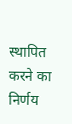स्थापित करने का निर्णय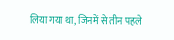लिया गया था, जिनमें से तीन पहले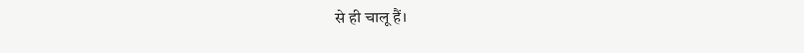से ही चालू हैं।